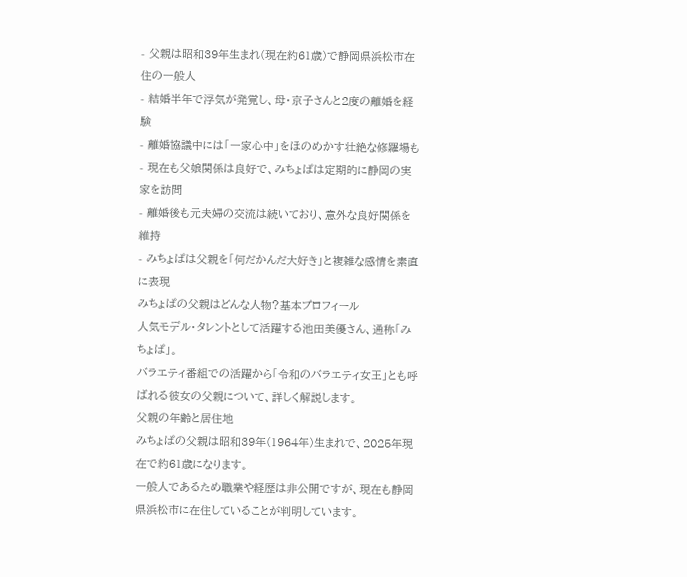- 父親は昭和39年生まれ(現在約61歳)で静岡県浜松市在住の一般人
- 結婚半年で浮気が発覚し、母・京子さんと2度の離婚を経験
- 離婚協議中には「一家心中」をほのめかす壮絶な修羅場も
- 現在も父娘関係は良好で、みちょぱは定期的に静岡の実家を訪問
- 離婚後も元夫婦の交流は続いており、意外な良好関係を維持
- みちょぱは父親を「何だかんだ大好き」と複雑な感情を素直に表現
みちょぱの父親はどんな人物?基本プロフィール
人気モデル・タレントとして活躍する池田美優さん、通称「みちょぱ」。
バラエティ番組での活躍から「令和のバラエティ女王」とも呼ばれる彼女の父親について、詳しく解説します。
父親の年齢と居住地
みちょぱの父親は昭和39年(1964年)生まれで、2025年現在で約61歳になります。
一般人であるため職業や経歴は非公開ですが、現在も静岡県浜松市に在住していることが判明しています。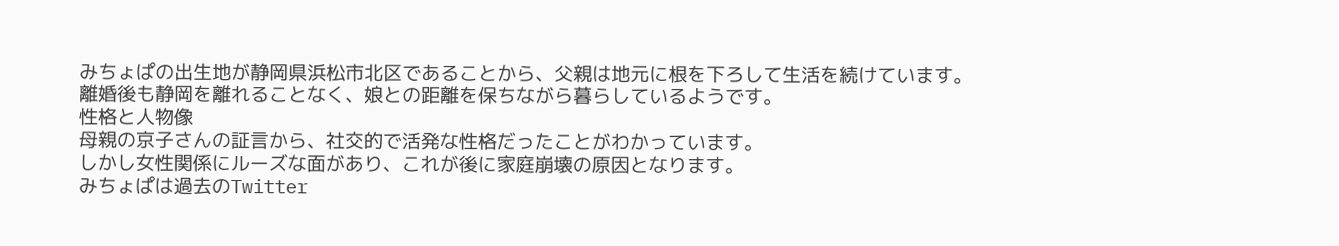みちょぱの出生地が静岡県浜松市北区であることから、父親は地元に根を下ろして生活を続けています。
離婚後も静岡を離れることなく、娘との距離を保ちながら暮らしているようです。
性格と人物像
母親の京子さんの証言から、社交的で活発な性格だったことがわかっています。
しかし女性関係にルーズな面があり、これが後に家庭崩壊の原因となります。
みちょぱは過去のTwitter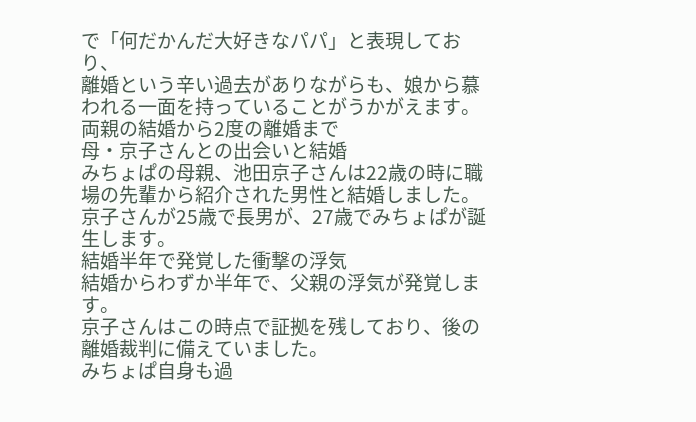で「何だかんだ大好きなパパ」と表現しており、
離婚という辛い過去がありながらも、娘から慕われる一面を持っていることがうかがえます。
両親の結婚から2度の離婚まで
母・京子さんとの出会いと結婚
みちょぱの母親、池田京子さんは22歳の時に職場の先輩から紹介された男性と結婚しました。
京子さんが25歳で長男が、27歳でみちょぱが誕生します。
結婚半年で発覚した衝撃の浮気
結婚からわずか半年で、父親の浮気が発覚します。
京子さんはこの時点で証拠を残しており、後の離婚裁判に備えていました。
みちょぱ自身も過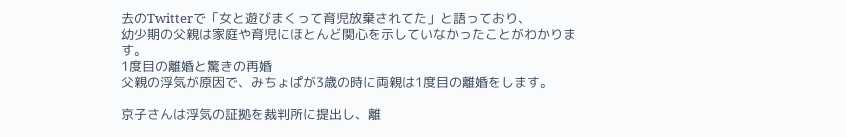去のTwitterで「女と遊びまくって育児放棄されてた」と語っており、
幼少期の父親は家庭や育児にほとんど関心を示していなかったことがわかります。
1度目の離婚と驚きの再婚
父親の浮気が原因で、みちょぱが3歳の時に両親は1度目の離婚をします。

京子さんは浮気の証拠を裁判所に提出し、離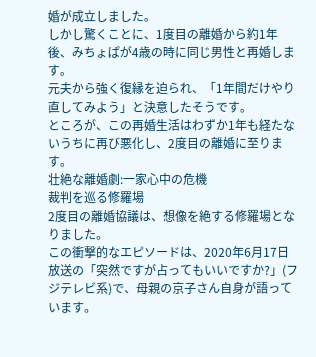婚が成立しました。
しかし驚くことに、1度目の離婚から約1年後、みちょぱが4歳の時に同じ男性と再婚します。
元夫から強く復縁を迫られ、「1年間だけやり直してみよう」と決意したそうです。
ところが、この再婚生活はわずか1年も経たないうちに再び悪化し、2度目の離婚に至ります。
壮絶な離婚劇:一家心中の危機
裁判を巡る修羅場
2度目の離婚協議は、想像を絶する修羅場となりました。
この衝撃的なエピソードは、2020年6月17日放送の「突然ですが占ってもいいですか?」(フジテレビ系)で、母親の京子さん自身が語っています。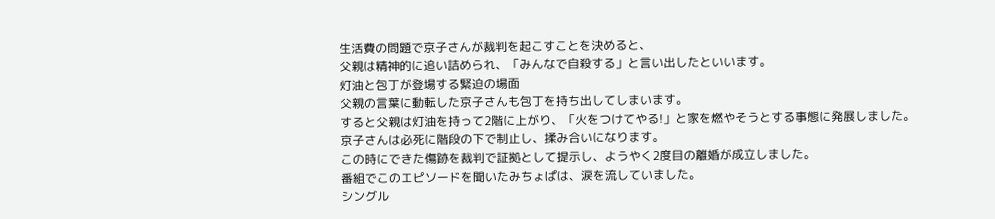生活費の問題で京子さんが裁判を起こすことを決めると、
父親は精神的に追い詰められ、「みんなで自殺する」と言い出したといいます。
灯油と包丁が登場する緊迫の場面
父親の言葉に動転した京子さんも包丁を持ち出してしまいます。
すると父親は灯油を持って2階に上がり、「火をつけてやる!」と家を燃やそうとする事態に発展しました。
京子さんは必死に階段の下で制止し、揉み合いになります。
この時にできた傷跡を裁判で証拠として提示し、ようやく2度目の離婚が成立しました。
番組でこのエピソードを聞いたみちょぱは、涙を流していました。
シングル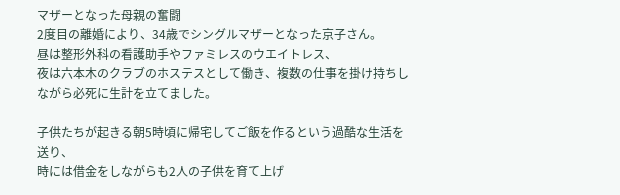マザーとなった母親の奮闘
2度目の離婚により、34歳でシングルマザーとなった京子さん。
昼は整形外科の看護助手やファミレスのウエイトレス、
夜は六本木のクラブのホステスとして働き、複数の仕事を掛け持ちしながら必死に生計を立てました。

子供たちが起きる朝5時頃に帰宅してご飯を作るという過酷な生活を送り、
時には借金をしながらも2人の子供を育て上げ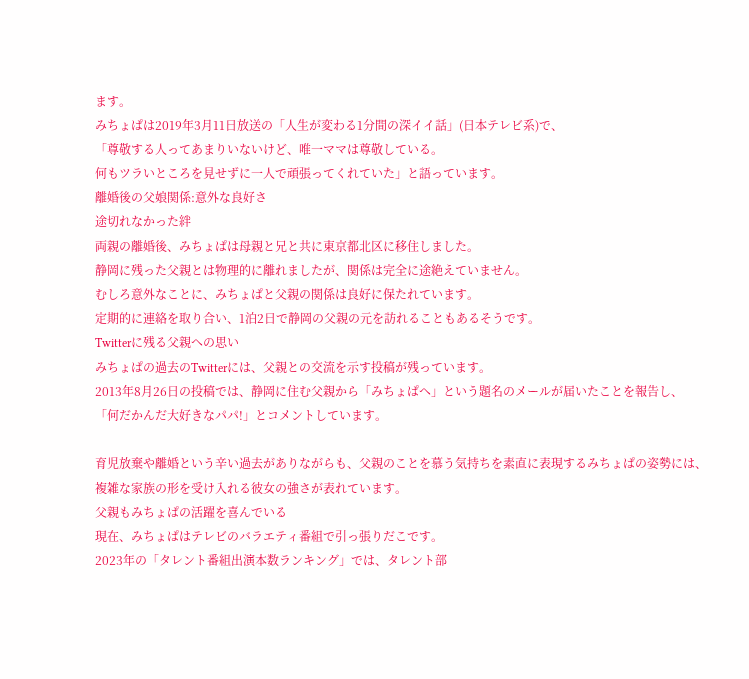ます。
みちょぱは2019年3月11日放送の「人生が変わる1分間の深イイ話」(日本テレビ系)で、
「尊敬する人ってあまりいないけど、唯一ママは尊敬している。
何もツラいところを見せずに一人で頑張ってくれていた」と語っています。
離婚後の父娘関係:意外な良好さ
途切れなかった絆
両親の離婚後、みちょぱは母親と兄と共に東京都北区に移住しました。
静岡に残った父親とは物理的に離れましたが、関係は完全に途絶えていません。
むしろ意外なことに、みちょぱと父親の関係は良好に保たれています。
定期的に連絡を取り合い、1泊2日で静岡の父親の元を訪れることもあるそうです。
Twitterに残る父親への思い
みちょぱの過去のTwitterには、父親との交流を示す投稿が残っています。
2013年8月26日の投稿では、静岡に住む父親から「みちょぱへ」という題名のメールが届いたことを報告し、
「何だかんだ大好きなパパ!」とコメントしています。

育児放棄や離婚という辛い過去がありながらも、父親のことを慕う気持ちを素直に表現するみちょぱの姿勢には、
複雑な家族の形を受け入れる彼女の強さが表れています。
父親もみちょぱの活躍を喜んでいる
現在、みちょぱはテレビのバラエティ番組で引っ張りだこです。
2023年の「タレント番組出演本数ランキング」では、タレント部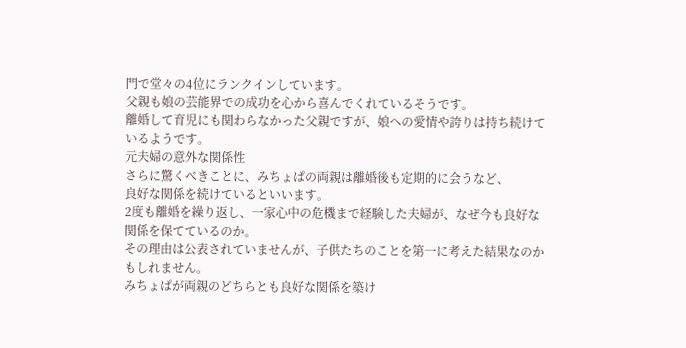門で堂々の4位にランクインしています。
父親も娘の芸能界での成功を心から喜んでくれているそうです。
離婚して育児にも関わらなかった父親ですが、娘への愛情や誇りは持ち続けているようです。
元夫婦の意外な関係性
さらに驚くべきことに、みちょぱの両親は離婚後も定期的に会うなど、
良好な関係を続けているといいます。
2度も離婚を繰り返し、一家心中の危機まで経験した夫婦が、なぜ今も良好な関係を保てているのか。
その理由は公表されていませんが、子供たちのことを第一に考えた結果なのかもしれません。
みちょぱが両親のどちらとも良好な関係を築け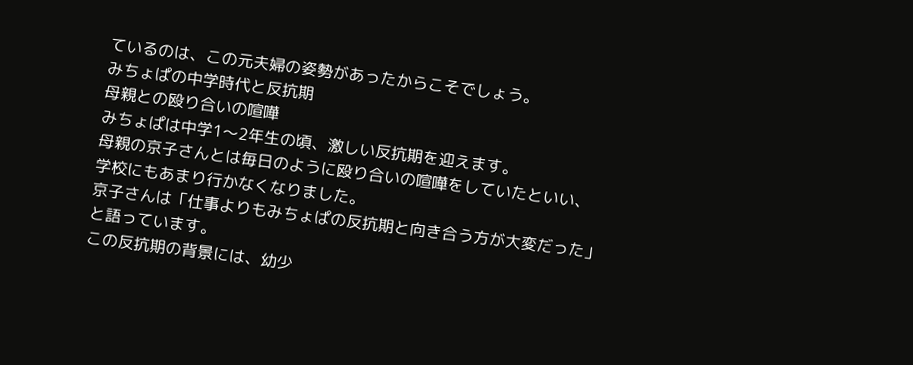ているのは、この元夫婦の姿勢があったからこそでしょう。
みちょぱの中学時代と反抗期
母親との殴り合いの喧嘩
みちょぱは中学1〜2年生の頃、激しい反抗期を迎えます。
母親の京子さんとは毎日のように殴り合いの喧嘩をしていたといい、
学校にもあまり行かなくなりました。
京子さんは「仕事よりもみちょぱの反抗期と向き合う方が大変だった」と語っています。
この反抗期の背景には、幼少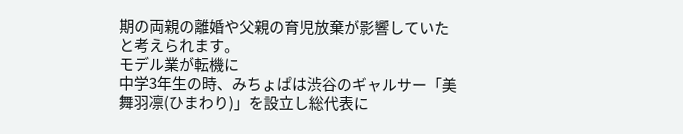期の両親の離婚や父親の育児放棄が影響していたと考えられます。
モデル業が転機に
中学3年生の時、みちょぱは渋谷のギャルサー「美舞羽凛(ひまわり)」を設立し総代表に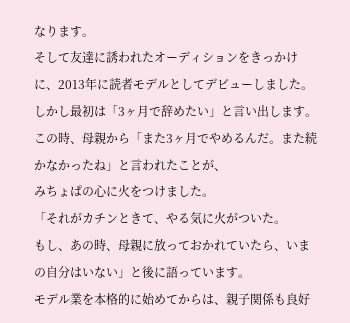なります。
そして友達に誘われたオーディションをきっかけに、2013年に読者モデルとしてデビューしました。
しかし最初は「3ヶ月で辞めたい」と言い出します。
この時、母親から「また3ヶ月でやめるんだ。また続かなかったね」と言われたことが、
みちょぱの心に火をつけました。
「それがカチンときて、やる気に火がついた。
もし、あの時、母親に放っておかれていたら、いまの自分はいない」と後に語っています。
モデル業を本格的に始めてからは、親子関係も良好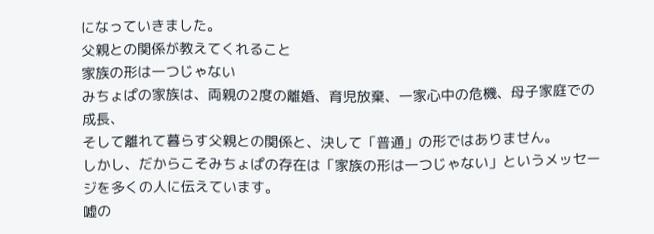になっていきました。
父親との関係が教えてくれること
家族の形は一つじゃない
みちょぱの家族は、両親の2度の離婚、育児放棄、一家心中の危機、母子家庭での成長、
そして離れて暮らす父親との関係と、決して「普通」の形ではありません。
しかし、だからこそみちょぱの存在は「家族の形は一つじゃない」というメッセージを多くの人に伝えています。
嘘の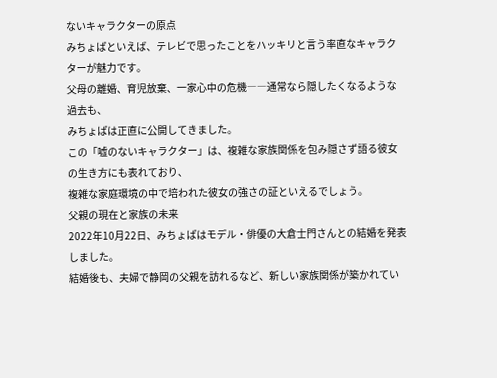ないキャラクターの原点
みちょぱといえば、テレビで思ったことをハッキリと言う率直なキャラクターが魅力です。
父母の離婚、育児放棄、一家心中の危機――通常なら隠したくなるような過去も、
みちょぱは正直に公開してきました。
この「嘘のないキャラクター」は、複雑な家族関係を包み隠さず語る彼女の生き方にも表れており、
複雑な家庭環境の中で培われた彼女の強さの証といえるでしょう。
父親の現在と家族の未来
2022年10月22日、みちょぱはモデル・俳優の大倉士門さんとの結婚を発表しました。
結婚後も、夫婦で静岡の父親を訪れるなど、新しい家族関係が築かれてい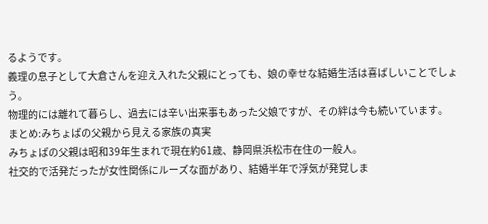るようです。
義理の息子として大倉さんを迎え入れた父親にとっても、娘の幸せな結婚生活は喜ばしいことでしょう。
物理的には離れて暮らし、過去には辛い出来事もあった父娘ですが、その絆は今も続いています。
まとめ:みちょぱの父親から見える家族の真実
みちょぱの父親は昭和39年生まれで現在約61歳、静岡県浜松市在住の一般人。
社交的で活発だったが女性関係にルーズな面があり、結婚半年で浮気が発覚しま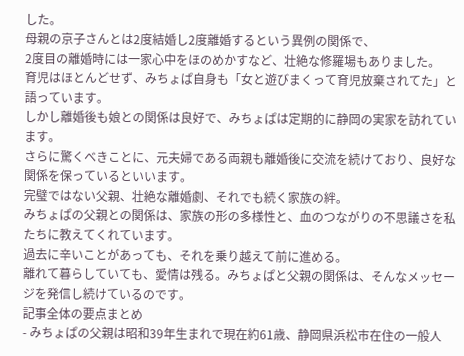した。
母親の京子さんとは2度結婚し2度離婚するという異例の関係で、
2度目の離婚時には一家心中をほのめかすなど、壮絶な修羅場もありました。
育児はほとんどせず、みちょぱ自身も「女と遊びまくって育児放棄されてた」と語っています。
しかし離婚後も娘との関係は良好で、みちょぱは定期的に静岡の実家を訪れています。
さらに驚くべきことに、元夫婦である両親も離婚後に交流を続けており、良好な関係を保っているといいます。
完璧ではない父親、壮絶な離婚劇、それでも続く家族の絆。
みちょぱの父親との関係は、家族の形の多様性と、血のつながりの不思議さを私たちに教えてくれています。
過去に辛いことがあっても、それを乗り越えて前に進める。
離れて暮らしていても、愛情は残る。みちょぱと父親の関係は、そんなメッセージを発信し続けているのです。
記事全体の要点まとめ
- みちょぱの父親は昭和39年生まれで現在約61歳、静岡県浜松市在住の一般人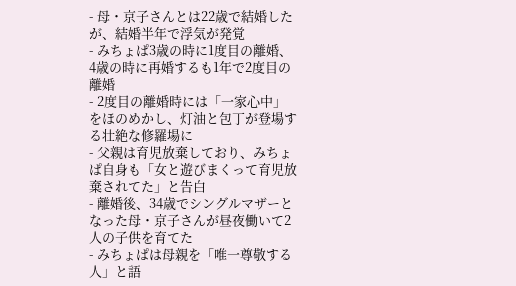- 母・京子さんとは22歳で結婚したが、結婚半年で浮気が発覚
- みちょぱ3歳の時に1度目の離婚、4歳の時に再婚するも1年で2度目の離婚
- 2度目の離婚時には「一家心中」をほのめかし、灯油と包丁が登場する壮絶な修羅場に
- 父親は育児放棄しており、みちょぱ自身も「女と遊びまくって育児放棄されてた」と告白
- 離婚後、34歳でシングルマザーとなった母・京子さんが昼夜働いて2人の子供を育てた
- みちょぱは母親を「唯一尊敬する人」と語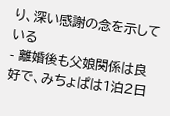り、深い感謝の念を示している
- 離婚後も父娘関係は良好で、みちょぱは1泊2日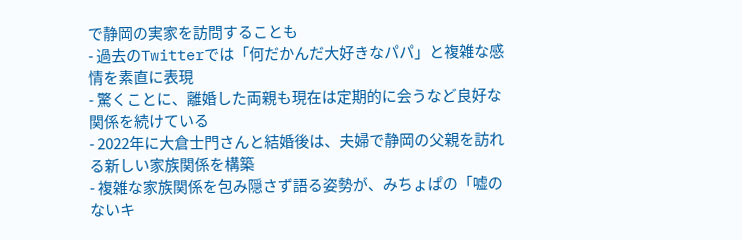で静岡の実家を訪問することも
- 過去のTwitterでは「何だかんだ大好きなパパ」と複雑な感情を素直に表現
- 驚くことに、離婚した両親も現在は定期的に会うなど良好な関係を続けている
- 2022年に大倉士門さんと結婚後は、夫婦で静岡の父親を訪れる新しい家族関係を構築
- 複雑な家族関係を包み隠さず語る姿勢が、みちょぱの「嘘のないキ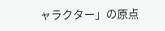ャラクター」の原点